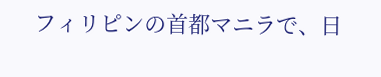フィリピンの首都マニラで、日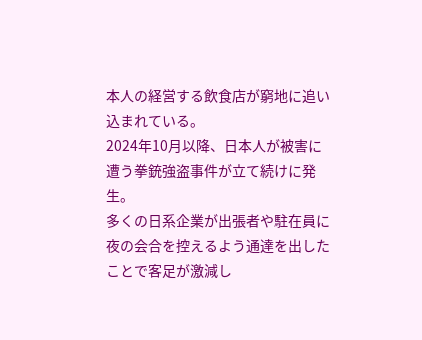本人の経営する飲食店が窮地に追い込まれている。
2024年10月以降、日本人が被害に遭う拳銃強盗事件が立て続けに発生。
多くの日系企業が出張者や駐在員に夜の会合を控えるよう通達を出したことで客足が激減し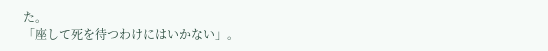た。
「座して死を待つわけにはいかない」。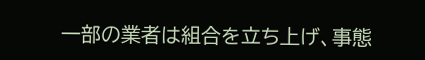一部の業者は組合を立ち上げ、事態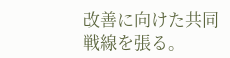改善に向けた共同戦線を張る。